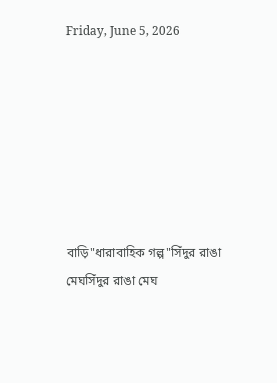Friday, June 5, 2026







বাড়ি"ধারাবাহিক গল্প"সিঁদুর রাঙা মেঘসিঁদুর রাঙা মেঘ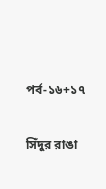পর্ব-১৬+১৭

সিঁদুর রাঙা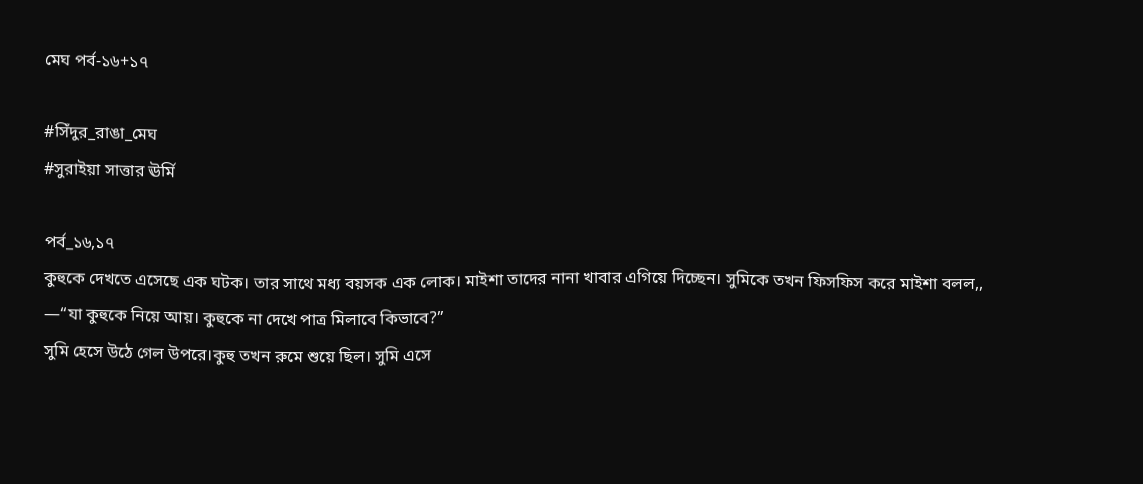মেঘ পর্ব-১৬+১৭

#সিঁদুর_রাঙা_মেঘ
#সুরাইয়া সাত্তার ঊর্মি

পর্ব_১৬,১৭
কুহুকে দেখতে এসেছে এক ঘটক। তার সাথে মধ্য বয়সক এক লোক। মাইশা তাদের নানা খাবার এগিয়ে দিচ্ছেন। সুমিকে তখন ফিসফিস করে মাইশা বলল,,
—“যা কুহুকে নিয়ে আয়। কুহুকে না দেখে পাত্র মিলাবে কিভাবে?”
সুমি হেসে উঠে গেল উপরে।কুহু তখন রুমে শুয়ে ছিল। সুমি এসে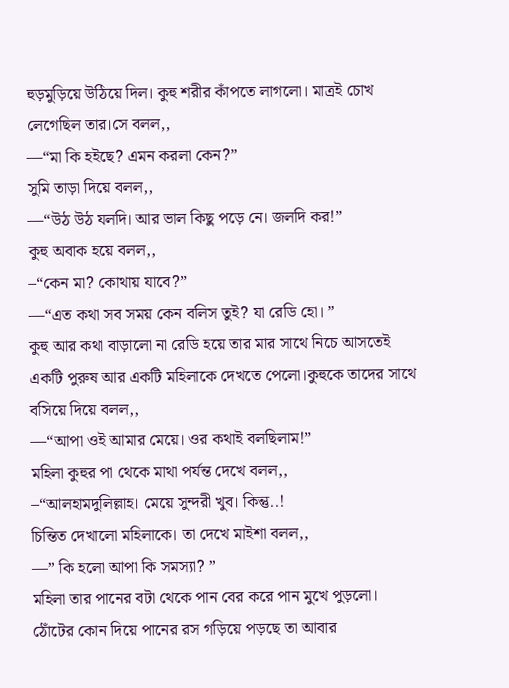হুড়মুড়িয়ে উঠিয়ে দিল। কুহু শরীর কাঁপতে লাগলো। মাত্রই চোখ লেগেছিল তার।সে বলল,,
—“মা কি হইছে? এমন করলা কেন?”
সুমি তাড়া দিয়ে বলল,,
—“উঠ উঠ যলদি। আর ভাল কিছু পড়ে নে। জলদি কর!”
কুহু অবাক হয়ে বলল,,
–“কেন মা? কোথায় যাবে?”
—“এত কথা সব সময় কেন বলিস তুই? যা রেডি হো। ”
কুহু আর কথা বাড়ালো না রেডি হয়ে তার মার সাথে নিচে আসতেই একটি পুরুষ আর একটি মহিলাকে দেখতে পেলো।কুহুকে তাদের সাথে বসিয়ে দিয়ে বলল,,
—“আপা ওই আমার মেয়ে। ওর কথাই বলছিলাম!”
মহিলা কুহুর পা থেকে মাথা পর্যন্ত দেখে বলল,,
–“আলহামদুলিল্লাহ। মেয়ে সুন্দরী খুব। কিন্তু..!
চিন্তিত দেখালো মহিলাকে। তা দেখে মাইশা বলল,,
—” কি হলো আপা কি সমস্যা? ”
মহিলা তার পানের বটা থেকে পান বের করে পান মুখে পুড়লো। ঠোঁটের কোন দিয়ে পানের রস গড়িয়ে পড়ছে তা আবার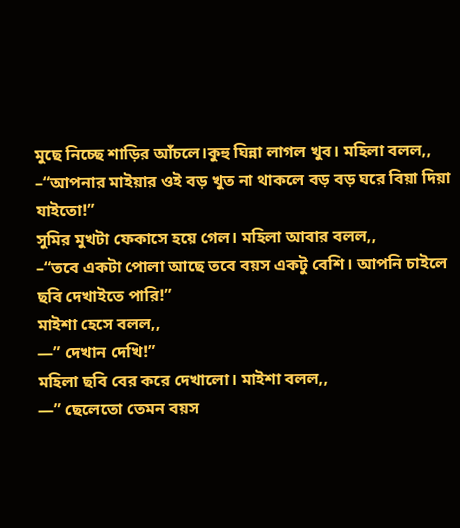মুছে নিচ্ছে শাড়ির আঁচলে।কুহু ঘিন্না লাগল খুব। মহিলা বলল,,
–“আপনার মাইয়ার ওই বড় খুত না থাকলে বড় বড় ঘরে বিয়া দিয়া যাইতো!”
সুমির মুখটা ফেকাসে হয়ে গেল। মহিলা আবার বলল,,
–“তবে একটা পোলা আছে তবে বয়স একটু বেশি। আপনি চাইলে ছবি দেখাইতে পারি!”
মাইশা হেসে বলল,,
—” দেখান দেখি!”
মহিলা ছবি বের করে দেখালো। মাইশা বলল,,
—” ছেলেতো তেমন বয়স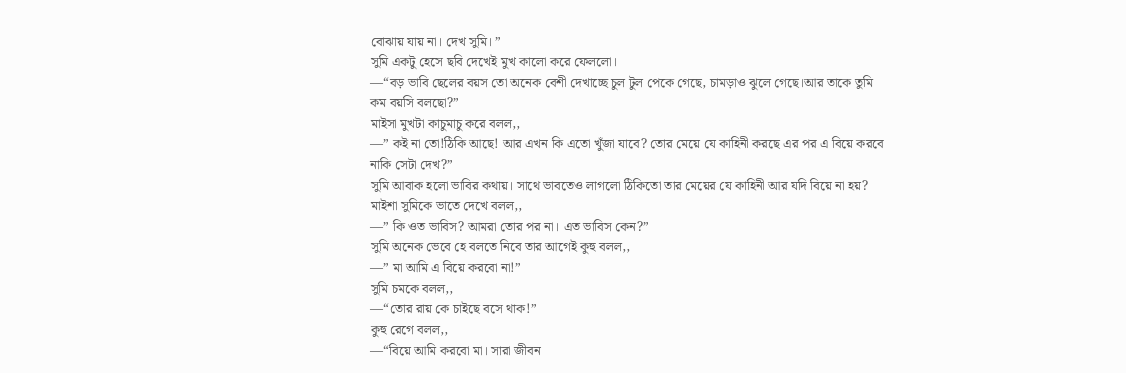বোঝায় যায় না। দেখ সুমি। ”
সুমি একটু হেসে ছবি দেখেই মুখ কালো করে ফেললো।
—“বড় ভাবি ছেলের বয়স তো অনেক বেশী দেখাচ্ছে চুল টুল পেকে গেছে, চামড়াও ঝুলে গেছে।আর তাকে তুমি কম বয়সি বলছো?”
মাইসা মুখটা কাচুমাচু করে বলল,,
—” কই না তো!ঠিকি আছে! আর এখন কি এতো খুঁজা যাবে? তোর মেয়ে যে কাহিনী করছে এর পর এ বিয়ে করবে নাকি সেটা দেখ?”
সুমি আবাক হলো ভাবির কথায়। সাথে ভাবতেও লাগলো ঠিকিতো তার মেয়ের যে কাহিনী আর যদি বিয়ে না হয়?
মাইশা সুমিকে ভাতে দেখে বলল,,
—” কি ওত ভাবিস? আমরা তোর পর না। এত ভাবিস কেন?”
সুমি অনেক ভেবে হে বলতে নিবে তার আগেই কুহু বলল,,
—” মা আমি এ বিয়ে করবো না!”
সুমি চমকে বলল,,
—“তোর রায় কে চাইছে বসে থাক!”
কুহু রেগে বলল,,
—“বিয়ে আমি করবো মা। সারা জীবন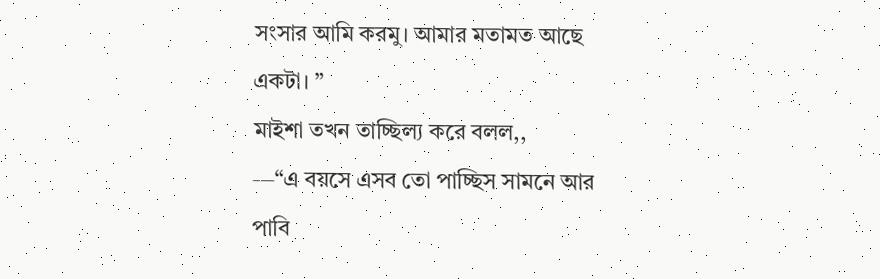সংসার আমি করমু। আমার মতামত আছে একটা। ”
মাইশা তখন তাচ্ছিল্য করে বলল,,
—“এ বয়সে এসব তো পাচ্ছিস সামনে আর পাবি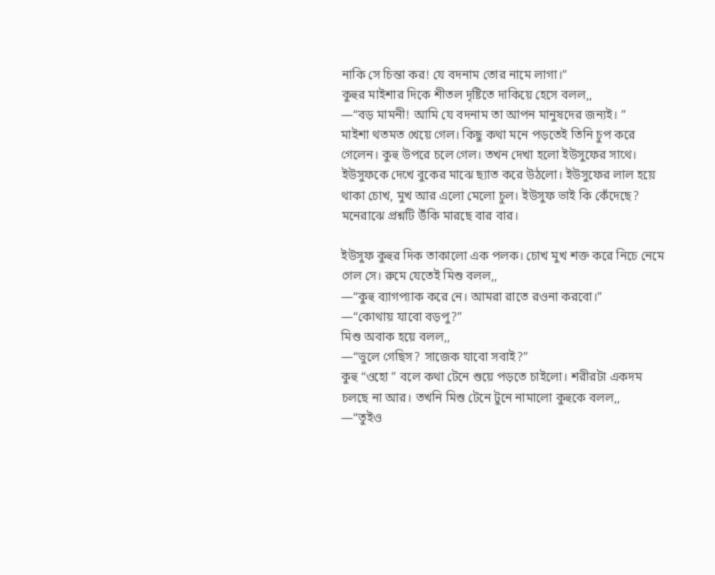নাকি সে চিন্তা কর! যে বদনাম তোর নামে লাগা।”
কুহুর মাইশার দিকে শীতল দৃষ্টিতে দাকিয়ে হেসে বলল,,
—“বড় মামনী! আমি যে বদনাম তা আপন মানুষদের জন্যই। ”
মাইশা থতমত খেয়ে গেল। কিছু কথা মনে পড়তেই তিনি চুপ করে গেলেন। কুহু উপরে চলে গেল। তখন দেখা হলো ইউসুফের সাথে। ইউসুফকে দেখে বুকের মাঝে ছ্যাত করে উঠলো। ইউসুফের লাল হয়ে থাকা চোখ, মুখ আর এলো মেলো চুল। ইউসুফ ভাই কি কেঁদেছে? মনেরাঝে প্রশ্নটি উঁকি মারছে বার বার।

ইউসুফ কুহুর দিক তাকালো এক পলক। চোখ মুখ শক্ত করে নিচে নেমে গেল সে। রুমে যেতেই মিশু বলল,,
—“কুহু ব্যাগপ্যাক করে নে। আমরা রাতে রওনা করবো।”
—“কোথায় যাবো বড়পু?”
মিশু অবাক হয়ে বলল,,
—“ভুলে গেছিস? সাজেক যাবো সবাই?”
কুহু “ওহো ” বলে কথা টেনে শুয়ে পড়তে চাইলো। শরীরটা একদম চলছে না আর। তখনি মিশু টেনে টুনে নামালো কুহুকে বলল,,
—“তুইও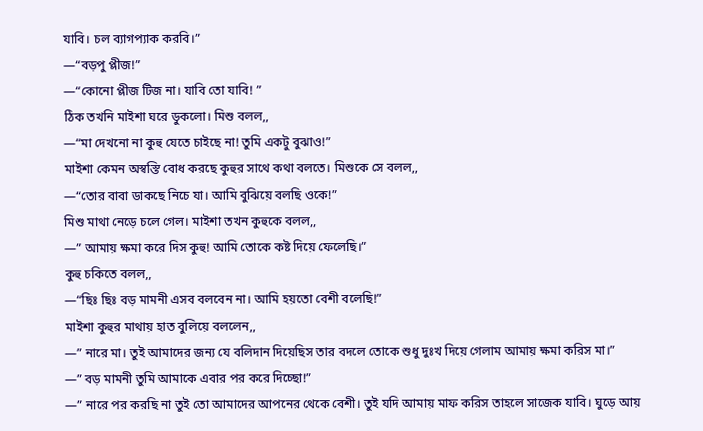যাবি। চল ব্যাগপ্যাক করবি।”
—“বড়পু প্লীজ!”
—“কোনো প্লীজ টিজ না। যাবি তো যাবি! ”
ঠিক তখনি মাইশা ঘরে ডুকলো। মিশু বলল,,
—“মা দেখনো না কুহু যেতে চাইছে না! তুমি একটু বুঝাও!”
মাইশা কেমন অস্বস্তি বোধ করছে কুহুর সাথে কথা বলতে। মিশুকে সে বলল,,
—“তোর বাবা ডাকছে নিচে যা। আমি বুঝিয়ে বলছি ওকে!”
মিশু মাথা নেড়ে চলে গেল। মাইশা তখন কুহুকে বলল,,
—” আমায় ক্ষমা করে দিস কুহু! আমি তোকে কষ্ট দিয়ে ফেলেছি।”
কুহু চকিতে বলল,,
—“ছিঃ ছিঃ বড় মামনী এসব বলবেন না। আমি হয়তো বেশী বলেছি!”
মাইশা কুহুর মাথায় হাত বুলিয়ে বললেন,,
—” নারে মা। তুই আমাদের জন্য যে বলিদান দিয়েছিস তার বদলে তোকে শুধু দুঃখ দিয়ে গেলাম আমায় ক্ষমা করিস মা।”
—” বড় মামনী তুমি আমাকে এবার পর করে দিচ্ছো!”
—” নারে পর করছি না তুই তো আমাদের আপনের থেকে বেশী। তুই যদি আমায় মাফ করিস তাহলে সাজেক যাবি। ঘুড়ে আয়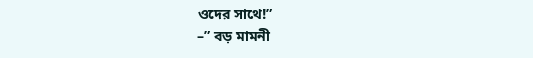ওদের সাথে!”
–” বড় মামনী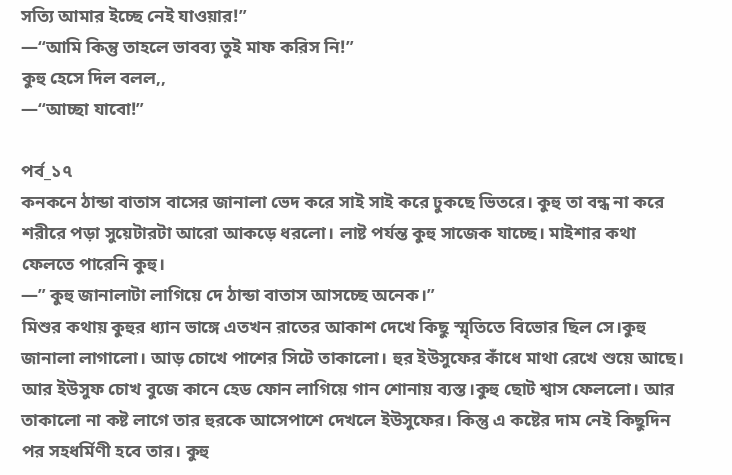সত্যি আমার ইচ্ছে নেই যাওয়ার!”
—“আমি কিন্তু তাহলে ভাবব্য তুই মাফ করিস নি!”
কুহু হেসে দিল বলল,,
—“আচ্ছা যাবো!”

পর্ব_১৭
কনকনে ঠান্ডা বাতাস বাসের জানালা ভেদ করে সাই সাই করে ঢুকছে ভিতরে। কুহু তা বন্ধ না করে শরীরে পড়া সুয়েটারটা আরো আকড়ে ধরলো। লাষ্ট পর্যন্ত কুহু সাজেক যাচ্ছে। মাইশার কথা ফেলতে পারেনি কুহু।
—” কুহু জানালাটা লাগিয়ে দে ঠান্ডা বাতাস আসচ্ছে অনেক।”
মিশুর কথায় কুহুর ধ্যান ভাঙ্গে এতখন রাতের আকাশ দেখে কিছু স্মৃতিতে বিভোর ছিল সে।কুহু জানালা লাগালো। আড় চোখে পাশের সিটে তাকালো। হুর ইউসুফের কাঁধে মাথা রেখে শুয়ে আছে। আর ইউসুফ চোখ বুজে কানে হেড ফোন লাগিয়ে গান শোনায় ব্যস্ত।কুহু ছোট শ্বাস ফেললো। আর তাকালো না কষ্ট লাগে তার হুরকে আসেপাশে দেখলে ইউসুফের। কিন্তু এ কষ্টের দাম নেই কিছুদিন পর সহধর্মিণী হবে তার। কুহু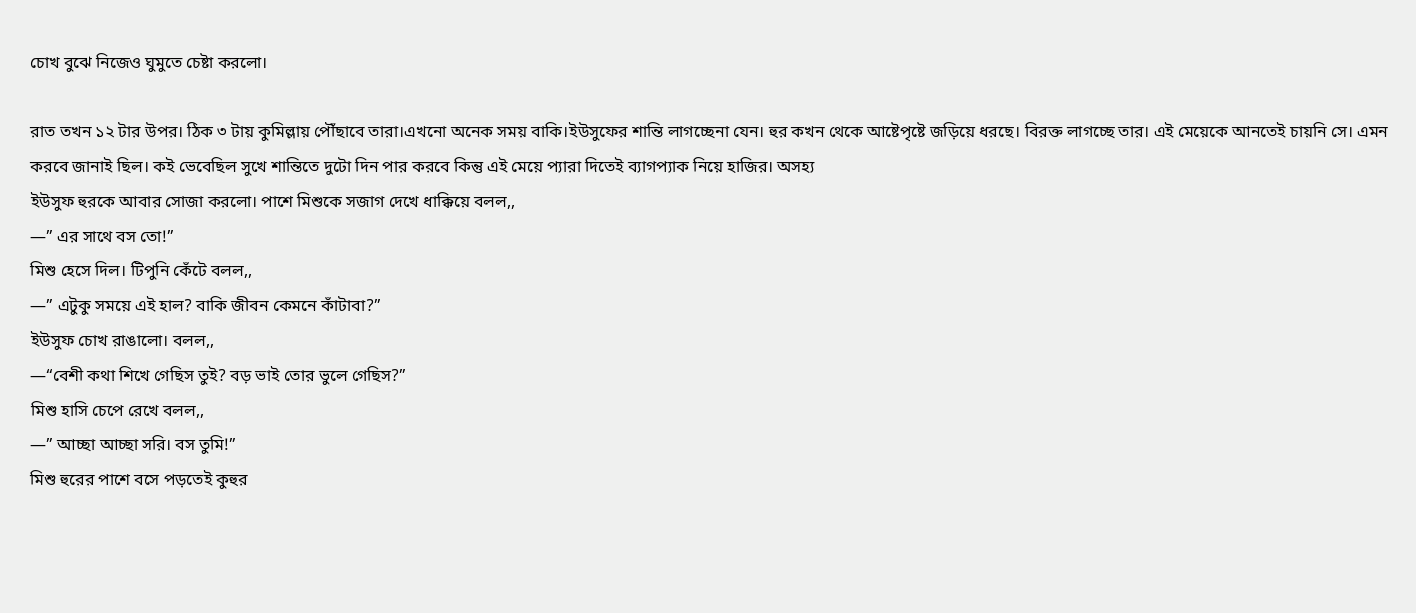চোখ বুঝে নিজেও ঘুমুতে চেষ্টা করলো।

রাত তখন ১২ টার উপর। ঠিক ৩ টায় কুমিল্লায় পৌঁছাবে তারা।এখনো অনেক সময় বাকি।ইউসুফের শান্তি লাগচ্ছেনা যেন। হুর কখন থেকে আষ্টেপৃষ্টে জড়িয়ে ধরছে। বিরক্ত লাগচ্ছে তার। এই মেয়েকে আনতেই চায়নি সে। এমন করবে জানাই ছিল। কই ভেবেছিল সুখে শান্তিতে দুটো দিন পার করবে কিন্তু এই মেয়ে প্যারা দিতেই ব্যাগপ্যাক নিয়ে হাজির। অসহ্য
ইউসুফ হুরকে আবার সোজা করলো। পাশে মিশুকে সজাগ দেখে ধাক্কিয়ে বলল,,
—” এর সাথে বস তো!”
মিশু হেসে দিল। টিপুনি কেঁটে বলল,,
—” এটুকু সময়ে এই হাল? বাকি জীবন কেমনে কাঁটাবা?”
ইউসুফ চোখ রাঙালো। বলল,,
—“বেশী কথা শিখে গেছিস তুই? বড় ভাই তোর ভুলে গেছিস?”
মিশু হাসি চেপে রেখে বলল,,
—” আচ্ছা আচ্ছা সরি। বস তুমি!”
মিশু হুরের পাশে বসে পড়তেই কুহুর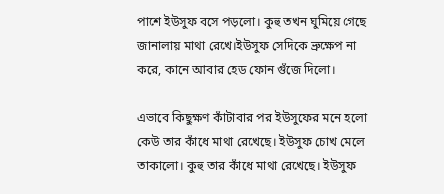পাশে ইউসুফ বসে পড়লো। কুহু তখন ঘুমিয়ে গেছে জানালায় মাথা রেখে।ইউসুফ সেদিকে ভ্রুক্ষেপ না করে, কানে আবার হেড ফোন গুঁজে দিলো।

এভাবে কিছুক্ষণ কাঁটাবার পর ইউসুফের মনে হলো কেউ তার কাঁধে মাথা রেখেছে। ইউসুফ চোখ মেলে তাকালো। কুহু তার কাঁধে মাথা রেখেছে। ইউসুফ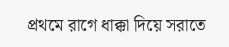প্রথমে রাগে ধাক্কা দিয়ে সরাতে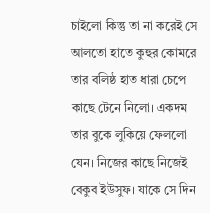চাইলো কিন্তু তা না করেই সে আলতো হাতে কুহুর কোমরে তার বলিষ্ঠ হাত ধারা চেপে কাছে টেনে নিলো। একদম তার বুকে লুকিয়ে ফেললো যেন। নিজের কাছে নিজেই বেকুব ইউসুফ। যাকে সে দিন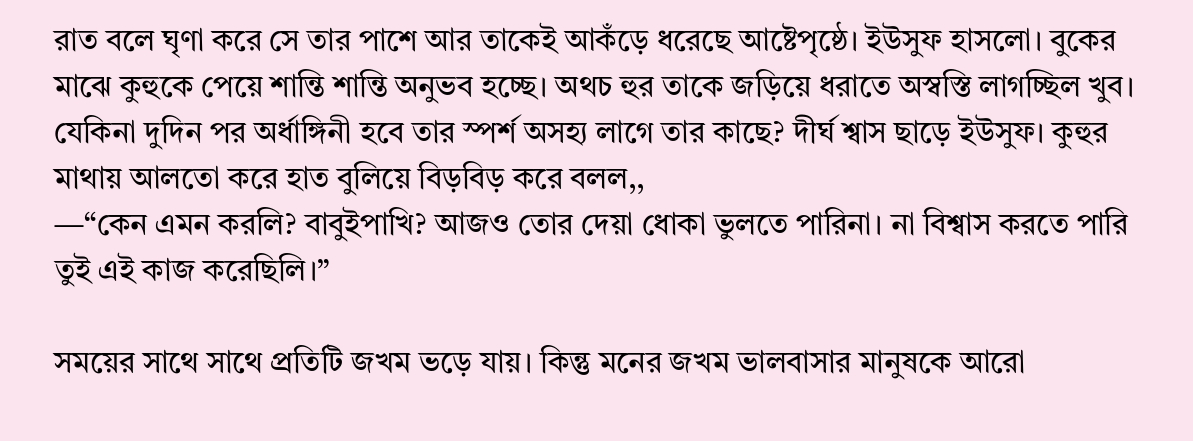রাত বলে ঘৃণা করে সে তার পাশে আর তাকেই আকঁড়ে ধরেছে আষ্টেপৃষ্ঠে। ইউসুফ হাসলো। বুকের মাঝে কুহুকে পেয়ে শান্তি শান্তি অনুভব হচ্ছে। অথচ হুর তাকে জড়িয়ে ধরাতে অস্বস্তি লাগচ্ছিল খুব। যেকিনা দুদিন পর অর্ধাঙ্গিনী হবে তার স্পর্শ অসহ্য লাগে তার কাছে? দীর্ঘ শ্বাস ছাড়ে ইউসুফ। কুহুর মাথায় আলতো করে হাত বুলিয়ে বিড়বিড় করে বলল,,
—“কেন এমন করলি? বাবুইপাখি? আজও তোর দেয়া ধোকা ভুলতে পারিনা। না বিশ্বাস করতে পারি তুই এই কাজ করেছিলি।”

সময়ের সাথে সাথে প্রতিটি জখম ভড়ে যায়। কিন্তু মনের জখম ভালবাসার মানুষকে আরো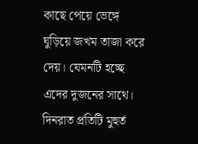কাছে পেয়ে ভেঙ্গে ঘুড়িয়ে জখম তাজা করে দেয়। যেমনটি হচ্ছে এদের দুজনের সাথে। দিনরাত প্রতিটি মুহুর্ত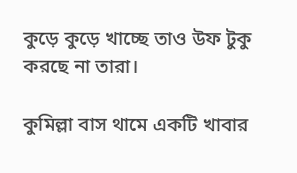কুড়ে কুড়ে খাচ্ছে তাও উফ টুকু করছে না তারা।

কুমিল্লা বাস থামে একটি খাবার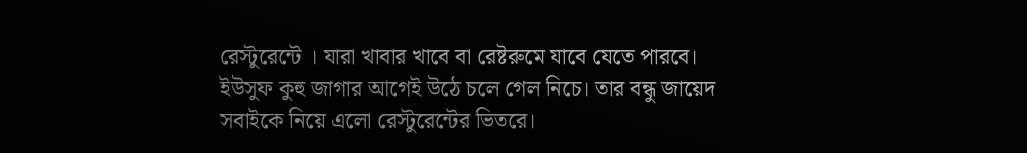রেস্টুরেন্টে । যারা খাবার খাবে বা রেষ্টরুমে যাবে যেতে পারবে। ইউসুফ কুহু জাগার আগেই উঠে চলে গেল নিচে। তার বন্ধু জায়েদ সবাইকে নিয়ে এলো রেস্টুরেন্টের ভিতরে।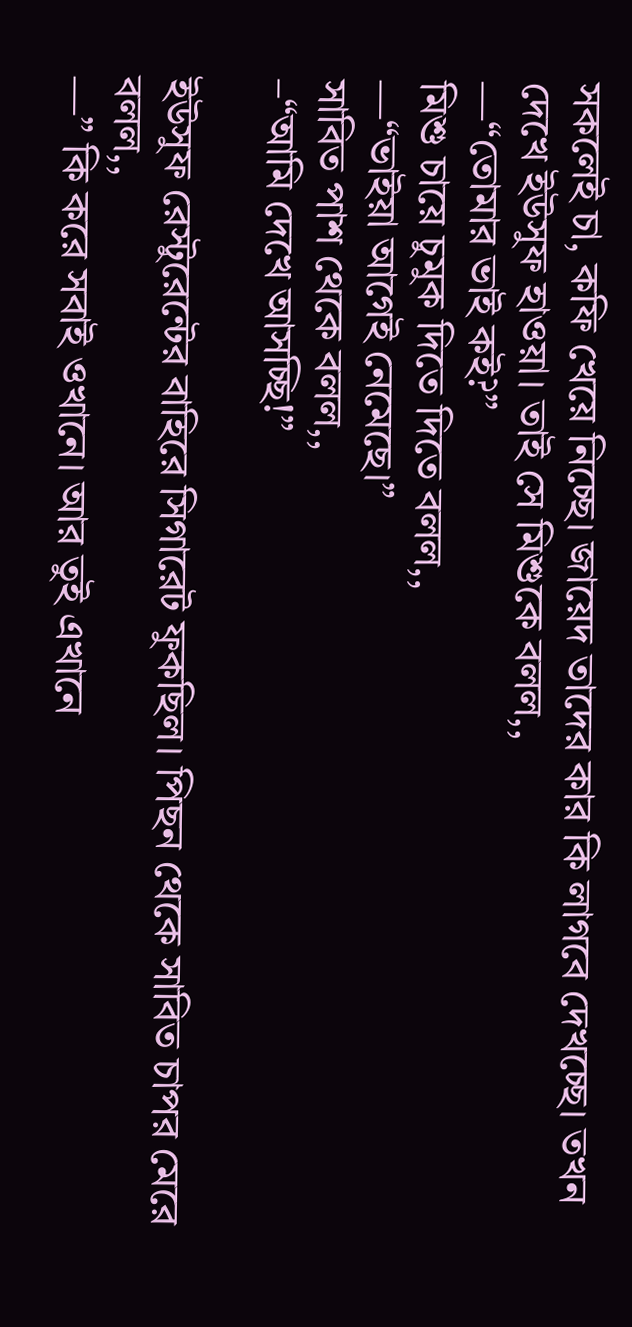সকলেই চা, কফি খেয়ে নিচ্ছে। জায়েদ তাদের কার কি লাগবে দেখচ্ছে। তখন দেখে ইউসুফ হাওয়া। তাই সে মিশুকে বলল,,
—“তোমার ভাই কই?”
মিশু চায়ে চুমুক দিতে দিতে বলল,,
—“ভাইয়া আগেই নেমেছে।”
সাবিত পাশ থেকে বলল,,
–“আমি দেখে আসচ্ছি!”

ইউসুফ রেস্টুরেন্টের বাহিরে সিগারেট ফুকছিল। পিছন থেকে সাবিত চাপর মেরে বলল,,
—” কি করে সবাই ওখানে। আর তুই এখানে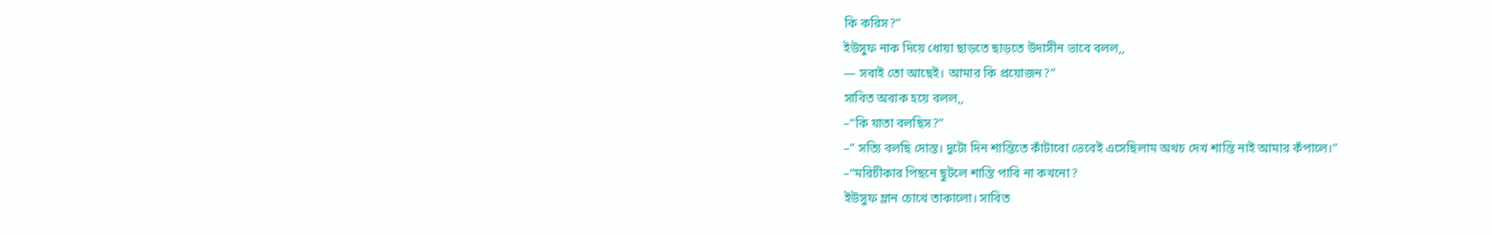কি করিস?”
ইউসুফ নাক দিয়ে ধোয়া ছাড়তে ছাড়তে উদাসীন ভাবে বলল,,
— সবাই তো আছেই। আমার কি প্রয়োজন?”
সাবিত অবাক হয়ে বলল,,
–“কি যাতা বলছিস?”
–” সত্যি বলছি দোস্ত। দুটো দিন শান্তিতে কাঁটাবো ভেবেই এসেছিলাম অথচ দেখ শান্তি নাই আমার কঁপালে।”
–“মরিচীকার পিছনে ছুটলে শান্তি পাবি না কখনো?
ইউসুফ ম্লান চোখে তাকালো। সাবিত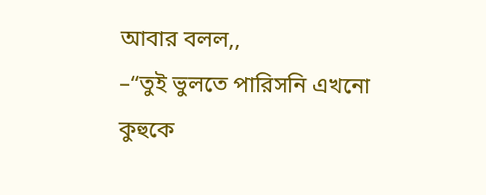আবার বলল,,
–“তুই ভুলতে পারিসনি এখনো কুহুকে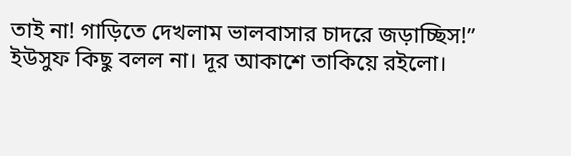তাই না! গাড়িতে দেখলাম ভালবাসার চাদরে জড়াচ্ছিস!”
ইউসুফ কিছু বলল না। দূর আকাশে তাকিয়ে রইলো।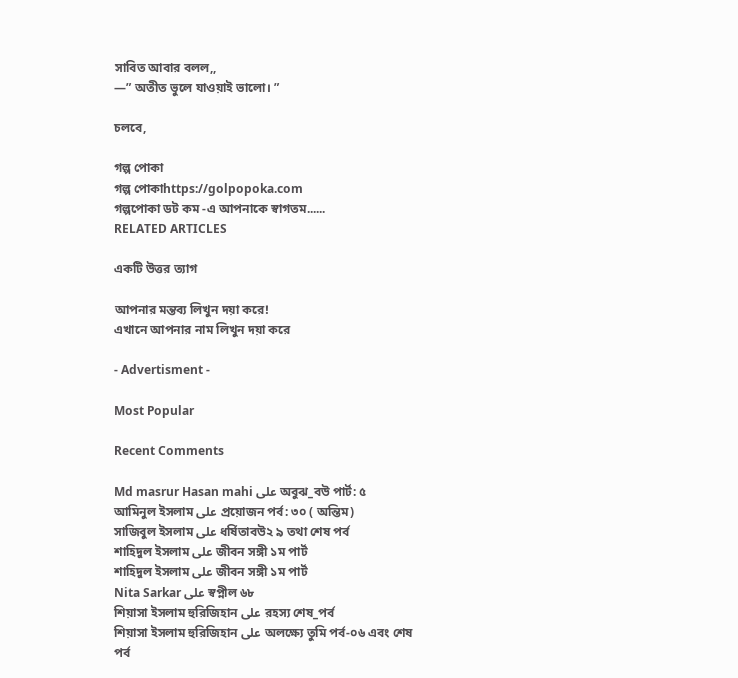সাবিত আবার বলল,,
—” অতীত ভুলে যাওয়াই ভালো। ”

চলবে,

গল্প পোকা
গল্প পোকাhttps://golpopoka.com
গল্পপোকা ডট কম -এ আপনাকে স্বাগতম......
RELATED ARTICLES

একটি উত্তর ত্যাগ

আপনার মন্তব্য লিখুন দয়া করে!
এখানে আপনার নাম লিখুন দয়া করে

- Advertisment -

Most Popular

Recent Comments

Md masrur Hasan mahi على অবুঝ_বউ পার্ট: ৫
আমিনুল ইসলাম على প্রয়োজন পর্ব: ৩০ ( অন্তিম)
সাজিবুল ইসলাম على ধর্ষিতাবউ২ ৯ তথা শেষ পর্ব
শাহিদুল ইসলাম على জীবন সঙ্গী ১ম পার্ট
শাহিদুল ইসলাম على জীবন সঙ্গী ১ম পার্ট
Nita Sarkar على স্বপ্নীল ৬৮
শিয়াসা ইসলাম হুরিজিহান على রহস্য শেষ_পর্ব
শিয়াসা ইসলাম হুরিজিহান على অলক্ষ্যে তুমি পর্ব-০৬ এবং শেষ পর্ব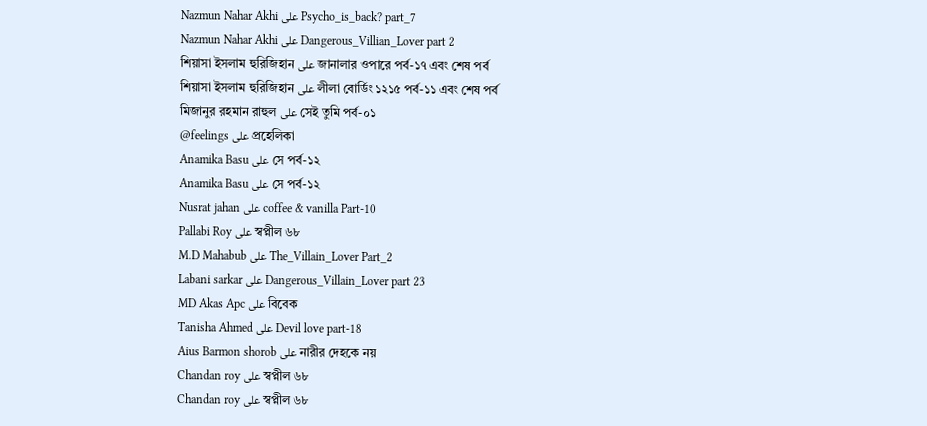Nazmun Nahar Akhi على Psycho_is_back? part_7
Nazmun Nahar Akhi على Dangerous_Villian_Lover part 2
শিয়াসা ইসলাম হুরিজিহান على জানালার ওপারে পর্ব-১৭ এবং শেষ পর্ব
শিয়াসা ইসলাম হুরিজিহান على লীলা বোর্ডিং ১২১৫ পর্ব-১১ এবং শেষ পর্ব
মিজানুর রহমান রাহুল على সেই তুমি পর্ব-০১
@feelings على প্রহেলিকা
Anamika Basu على সে পর্ব-১২
Anamika Basu على সে পর্ব-১২
Nusrat jahan على coffee & vanilla Part-10
Pallabi Roy على স্বপ্নীল ৬৮
M.D Mahabub على The_Villain_Lover Part_2
Labani sarkar على Dangerous_Villain_Lover part 23
MD Akas Apc على বিবেক
Tanisha Ahmed على Devil love part-18
Aius Barmon shorob على নারীর দেহকে নয়
Chandan roy على স্বপ্নীল ৬৮
Chandan roy على স্বপ্নীল ৬৮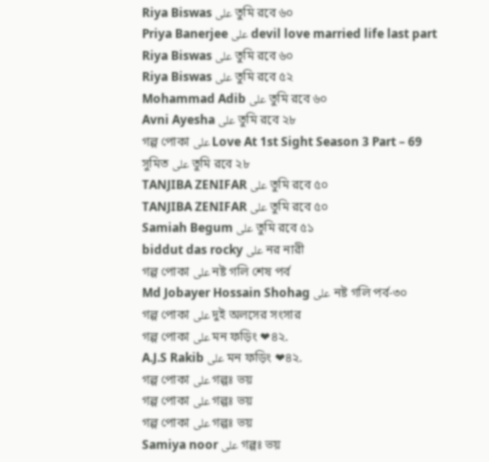Riya Biswas على তুমি রবে ৬০
Priya Banerjee على devil love married life last part
Riya Biswas على তুমি রবে ৬০
Riya Biswas على তুমি রবে ৫২
Mohammad Adib على তুমি রবে ৬০
Avni Ayesha على তুমি রবে ২৮
গল্প পোকা على Love At 1st Sight Season 3 Part – 69
সুমিত على তুমি রবে ২৮
TANJIBA ZENIFAR على তুমি রবে ৫০
TANJIBA ZENIFAR على তুমি রবে ৫০
Samiah Begum على তুমি রবে ৫১
biddut das rocky على নর নারী
গল্প পোকা على নষ্ট গলি শেষ পর্ব
Md Jobayer Hossain Shohag على নষ্ট গলি পর্ব-৩০
গল্প পোকা على দুই অলসের সংসার
গল্প পোকা على মন ফড়িং ❤৪২.
A.J.S Rakib على মন ফড়িং ❤৪২.
গল্প পোকা على গল্পঃ ভয়
গল্প পোকা على গল্পঃ ভয়
গল্প পোকা على গল্পঃ ভয়
Samiya noor على গল্পঃ ভয়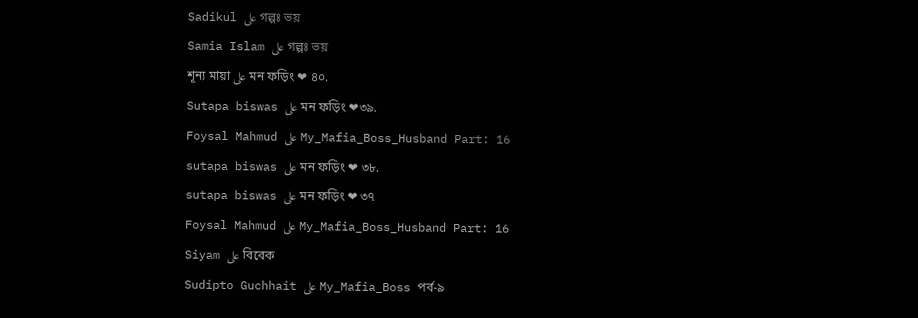Sadikul على গল্পঃ ভয়
Samia Islam على গল্পঃ ভয়
শূন্য মায়া على মন ফড়িং ❤ ৪০.
Sutapa biswas على মন ফড়িং ❤৩৯.
Foysal Mahmud على My_Mafia_Boss_Husband Part: 16
sutapa biswas على মন ফড়িং ❤ ৩৮.
sutapa biswas على মন ফড়িং ❤ ৩৭
Foysal Mahmud على My_Mafia_Boss_Husband Part: 16
Siyam على বিবেক
Sudipto Guchhait على My_Mafia_Boss পর্ব-৯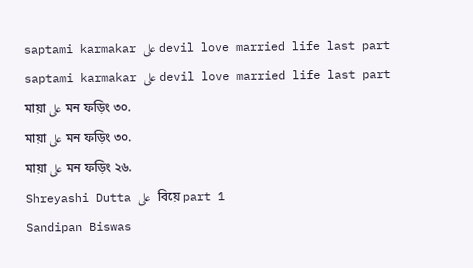saptami karmakar على devil love married life last part
saptami karmakar على devil love married life last part
মায়া على মন ফড়িং ৩০.
মায়া على মন ফড়িং ৩০.
মায়া على মন ফড়িং ২৬.
Shreyashi Dutta على  বিয়ে part 1
Sandipan Biswas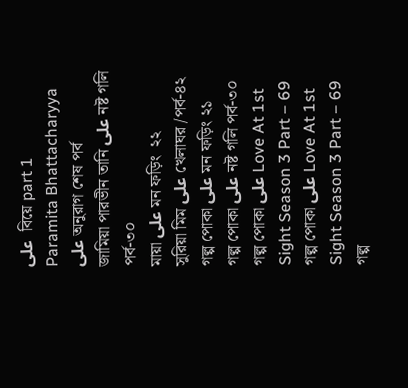على  বিয়ে part 1
Paramita Bhattacharyya على অনুরাগ শেষ পর্ব
জামিয়া পারভীন তানি على নষ্ট গলি পর্ব-৩০
মায়া على মন ফড়িং  ২২
সুরিয়া মিম على খেলাঘর /পর্ব-৪২
গল্প পোকা على মন ফড়িং ২১
গল্প পোকা على নষ্ট গলি পর্ব-৩০
গল্প পোকা على Love At 1st Sight Season 3 Part – 69
গল্প পোকা على Love At 1st Sight Season 3 Part – 69
গল্প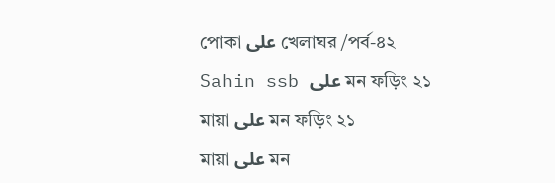পোকা على খেলাঘর /পর্ব-৪২
Sahin ssb على মন ফড়িং ২১
মায়া على মন ফড়িং ২১
মায়া على মন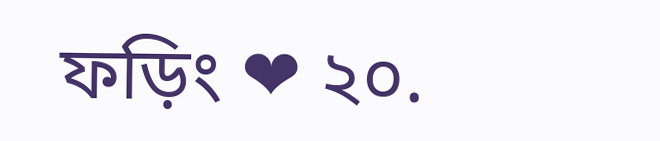ফড়িং ❤ ২০.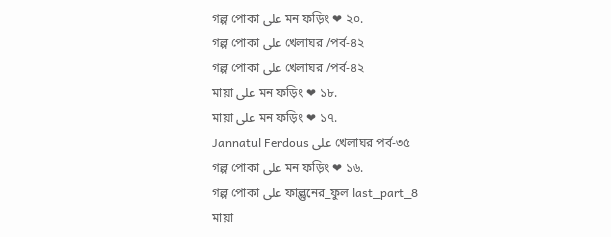গল্প পোকা على মন ফড়িং ❤ ২০.
গল্প পোকা على খেলাঘর /পর্ব-৪২
গল্প পোকা على খেলাঘর /পর্ব-৪২
মায়া على মন ফড়িং ❤ ১৮.
মায়া على মন ফড়িং ❤ ১৭.
Jannatul Ferdous على খেলাঘর পর্ব-৩৫
গল্প পোকা على মন ফড়িং ❤ ১৬.
গল্প পোকা على ফাল্গুনের_ফুল last_part_8
মায়া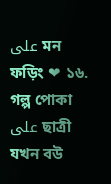على মন ফড়িং ❤ ১৬.
গল্প পোকা على ছাত্রী যখন বউ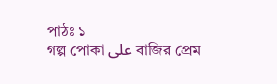পাঠঃ ১
গল্প পোকা على বাজির প্রেম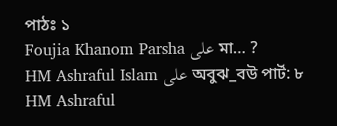পাঠঃ ১
Foujia Khanom Parsha على মা… ?
HM Ashraful Islam على অবুঝ_বউ পার্ট: ৮
HM Ashraful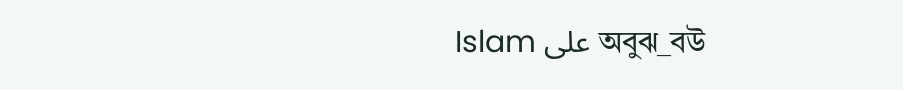Islam على অবুঝ_বউ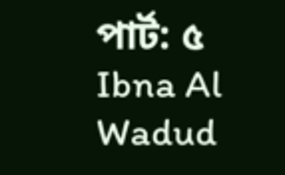পার্ট: ৫
Ibna Al Wadud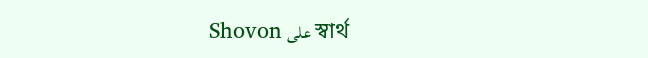Shovon على স্বার্থ